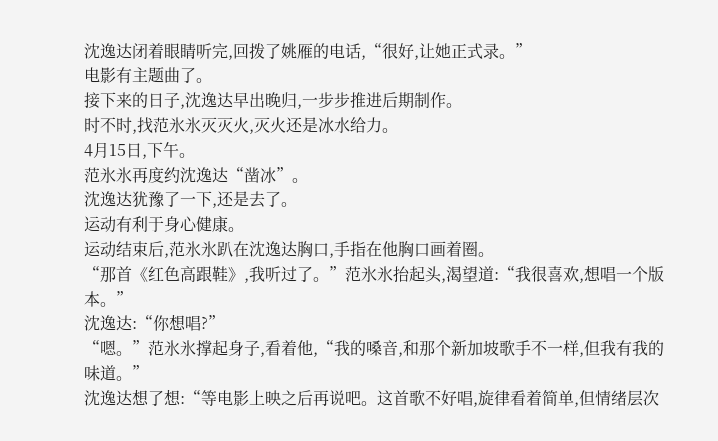沈逸达闭着眼睛听完,回拨了姚雁的电话,“很好,让她正式录。”
电影有主题曲了。
接下来的日子,沈逸达早出晚归,一步步推进后期制作。
时不时,找范氷氷灭灭火,灭火还是冰水给力。
4月15日,下午。
范氷氷再度约沈逸达“凿冰”。
沈逸达犹豫了一下,还是去了。
运动有利于身心健康。
运动结束后,范氷氷趴在沈逸达胸口,手指在他胸口画着圈。
“那首《红色高跟鞋》,我听过了。”范氷氷抬起头,渴望道:“我很喜欢,想唱一个版本。”
沈逸达:“你想唱?”
“嗯。”范氷氷撑起身子,看着他,“我的嗓音,和那个新加坡歌手不一样,但我有我的味道。”
沈逸达想了想:“等电影上映之后再说吧。这首歌不好唱,旋律看着简单,但情绪层次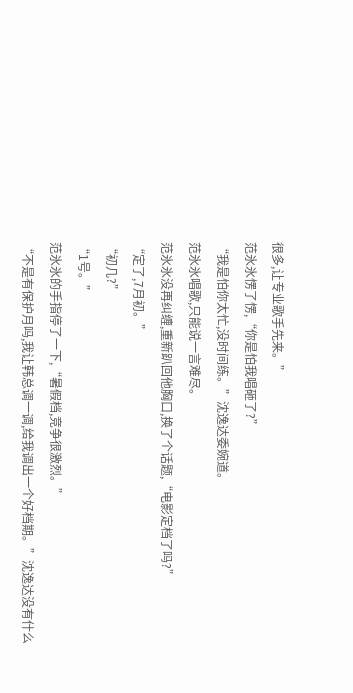很多,让专业歌手先来。”
范氷氷愣了愣,“你是怕我唱砸了?”
“我是怕你太忙,没时间练。”沈逸达委婉道。
范氷氷唱歌,只能说一言难尽。
范氷氷没再纠缠,重新趴回他胸口,换了个话题,“电影定档了吗?”
“定了,7月初。”
“初几?”
“1号。”
范氷氷的手指停了一下,“暑假档,竞争很激烈。”
“不是有保护月吗,我让韩总调一调,给我调出一个好档期。”沈逸达没有什么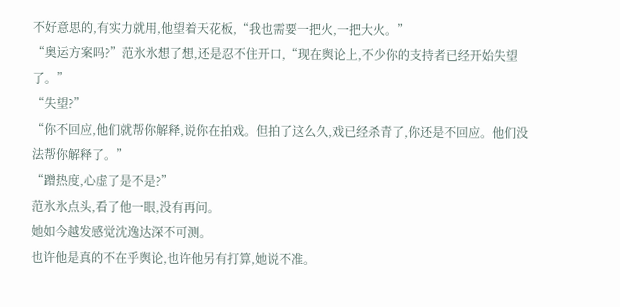不好意思的,有实力就用,他望着天花板,“我也需要一把火,一把大火。”
“奥运方案吗?”范氷氷想了想,还是忍不住开口,“现在舆论上,不少你的支持者已经开始失望了。”
“失望?”
“你不回应,他们就帮你解释,说你在拍戏。但拍了这么久,戏已经杀青了,你还是不回应。他们没法帮你解释了。”
“蹭热度,心虚了是不是?”
范氷氷点头,看了他一眼,没有再问。
她如今越发感觉沈逸达深不可测。
也许他是真的不在乎舆论,也许他另有打算,她说不准。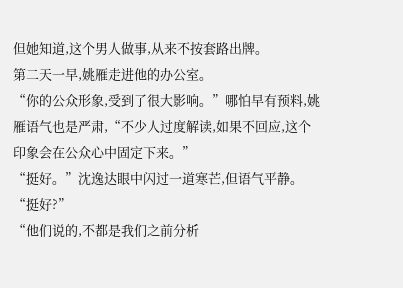但她知道,这个男人做事,从来不按套路出牌。
第二天一早,姚雁走进他的办公室。
“你的公众形象,受到了很大影响。”哪怕早有预料,姚雁语气也是严肃,“不少人过度解读,如果不回应,这个印象会在公众心中固定下来。”
“挺好。”沈逸达眼中闪过一道寒芒,但语气平静。
“挺好?”
“他们说的,不都是我们之前分析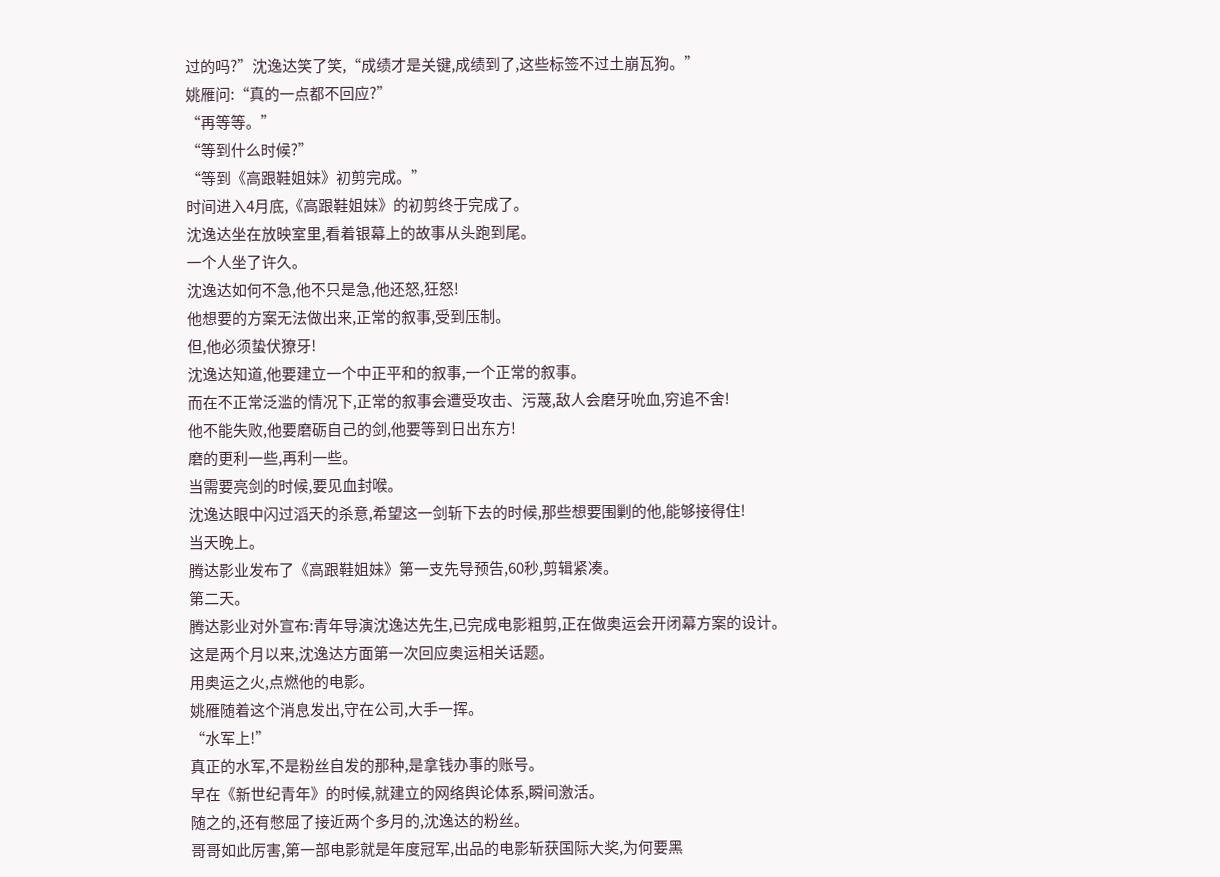过的吗?”沈逸达笑了笑,“成绩才是关键,成绩到了,这些标签不过土崩瓦狗。”
姚雁问:“真的一点都不回应?”
“再等等。”
“等到什么时候?”
“等到《高跟鞋姐妹》初剪完成。”
时间进入4月底,《高跟鞋姐妹》的初剪终于完成了。
沈逸达坐在放映室里,看着银幕上的故事从头跑到尾。
一个人坐了许久。
沈逸达如何不急,他不只是急,他还怒,狂怒!
他想要的方案无法做出来,正常的叙事,受到压制。
但,他必须蛰伏獠牙!
沈逸达知道,他要建立一个中正平和的叙事,一个正常的叙事。
而在不正常泛滥的情况下,正常的叙事会遭受攻击、污蔑,敌人会磨牙吮血,穷追不舍!
他不能失败,他要磨砺自己的剑,他要等到日出东方!
磨的更利一些,再利一些。
当需要亮剑的时候,要见血封喉。
沈逸达眼中闪过滔天的杀意,希望这一剑斩下去的时候,那些想要围剿的他,能够接得住!
当天晚上。
腾达影业发布了《高跟鞋姐妹》第一支先导预告,60秒,剪辑紧凑。
第二天。
腾达影业对外宣布:青年导演沈逸达先生,已完成电影粗剪,正在做奥运会开闭幕方案的设计。
这是两个月以来,沈逸达方面第一次回应奥运相关话题。
用奥运之火,点燃他的电影。
姚雁随着这个消息发出,守在公司,大手一挥。
“水军上!”
真正的水军,不是粉丝自发的那种,是拿钱办事的账号。
早在《新世纪青年》的时候,就建立的网络舆论体系,瞬间激活。
随之的,还有憋屈了接近两个多月的,沈逸达的粉丝。
哥哥如此厉害,第一部电影就是年度冠军,出品的电影斩获国际大奖,为何要黑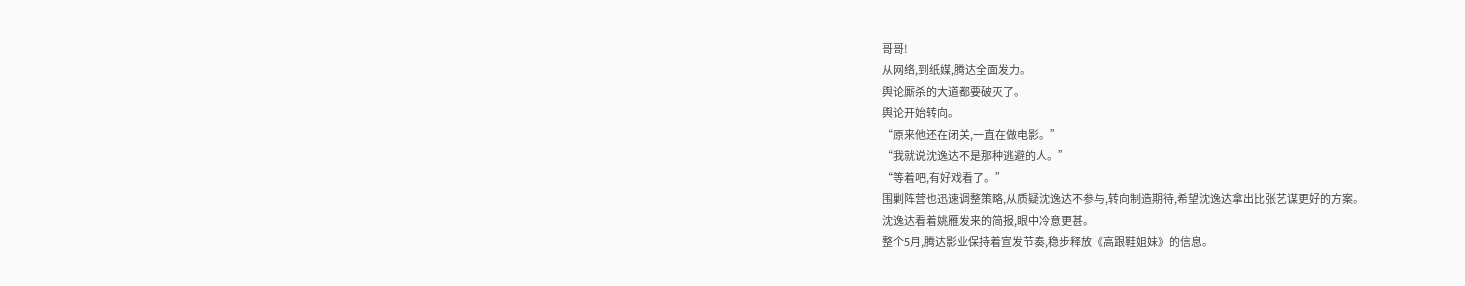哥哥!
从网络,到纸媒,腾达全面发力。
舆论厮杀的大道都要破灭了。
舆论开始转向。
“原来他还在闭关,一直在做电影。”
“我就说沈逸达不是那种逃避的人。”
“等着吧,有好戏看了。”
围剿阵营也迅速调整策略,从质疑沈逸达不参与,转向制造期待,希望沈逸达拿出比张艺谋更好的方案。
沈逸达看着姚雁发来的简报,眼中冷意更甚。
整个5月,腾达影业保持着宣发节奏,稳步释放《高跟鞋姐妹》的信息。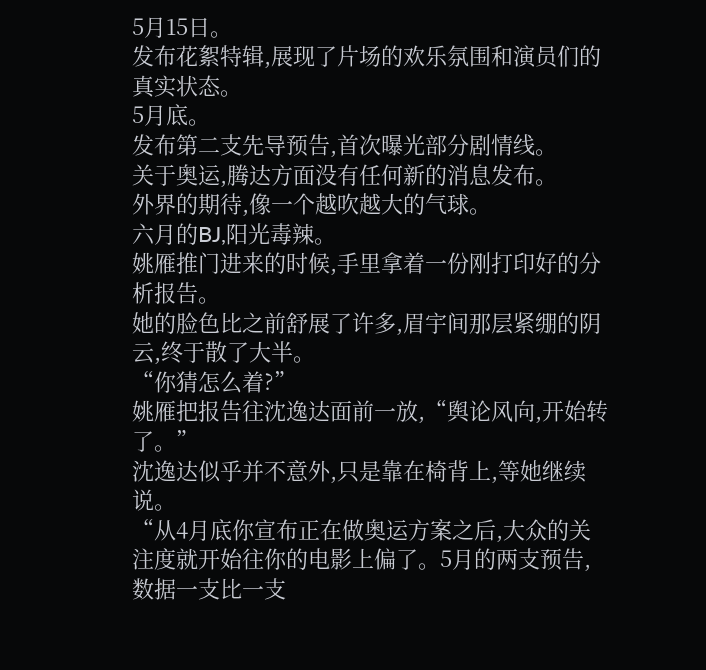5月15日。
发布花絮特辑,展现了片场的欢乐氛围和演员们的真实状态。
5月底。
发布第二支先导预告,首次曝光部分剧情线。
关于奥运,腾达方面没有任何新的消息发布。
外界的期待,像一个越吹越大的气球。
六月的BJ,阳光毒辣。
姚雁推门进来的时候,手里拿着一份刚打印好的分析报告。
她的脸色比之前舒展了许多,眉宇间那层紧绷的阴云,终于散了大半。
“你猜怎么着?”
姚雁把报告往沈逸达面前一放,“舆论风向,开始转了。”
沈逸达似乎并不意外,只是靠在椅背上,等她继续说。
“从4月底你宣布正在做奥运方案之后,大众的关注度就开始往你的电影上偏了。5月的两支预告,数据一支比一支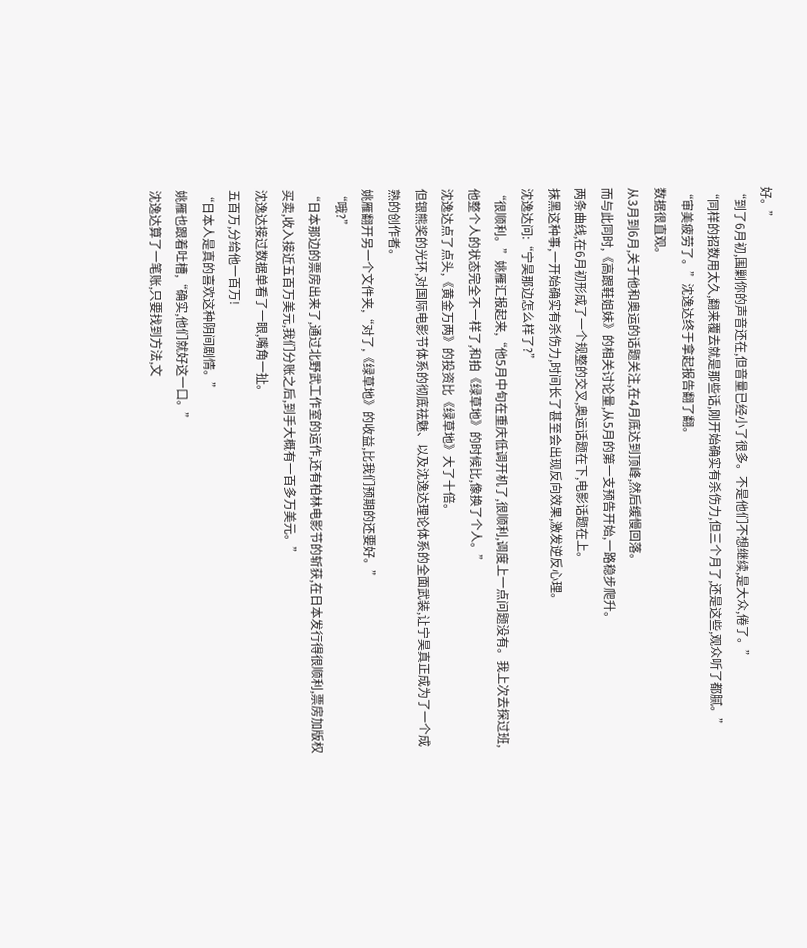好。”
“到了6月初,围剿你的声音还在,但音量已经小了很多。不是他们不想继续,是大众,倦了。”
“同样的招数用太久,翻来覆去就是那些话,刚开始确实有杀伤力,但三个月了,还是这些,观众听了都腻。”
“审美疲劳了。”沈逸达终于拿起报告翻了翻。
数据很直观。
从3月到6月,关于他和奥运的话题关注,在4月底达到顶峰,然后缓慢回落。
而与此同时,《高跟鞋姐妹》的相关讨论量,从5月的第一支预告开始,一路稳步爬升。
两条曲线,在6月初形成了一个规整的交叉,奥运话题在下,电影话题在上。
抹黑这种事,一开始确实有杀伤力,时间长了甚至会出现反向效果,激发逆反心理。
沈逸达问:“宁昊那边怎么样了?”
“很顺利。”姚雁汇报起来,“他5月中旬在重庆低调开机了,很顺利,调度上一点问题没有。我上次去探过班,他整个人的状态完全不一样了,和拍《绿草地》的时候比,像换了个人。”
沈逸达点了点头,《黄金万两》的投资比《绿草地》大了十倍。
但银熊奖的光环,对国际电影节体系的彻底祛魅、以及沈逸达理论体系的全面武装,让宁昊真正成为了一个成熟的创作者。
姚雁翻开另一个文件夹,“对了,《绿草地》的收益,比我们预期的还要好。”
“哦?”
“日本那边的票房出来了,通过北野武工作室的运作,还有柏林电影节的斩获,在日本发行得很顺利,票房加版权买卖,收入接近五百万美元,我们分账之后,到手大概有一百多万美元。”
沈逸达接过数据单看了一眼,嘴角一扯。
五百万,分给他一百万!
“日本人是真的喜欢这种阴间剧情。”
姚雁也跟着吐槽,“确实,他们就好这一口。”
沈逸达算了一笔账,只要找到方法,文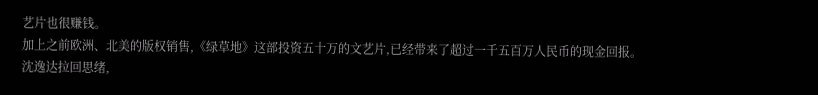艺片也很赚钱。
加上之前欧洲、北美的版权销售,《绿草地》这部投资五十万的文艺片,已经带来了超过一千五百万人民币的现金回报。
沈逸达拉回思绪,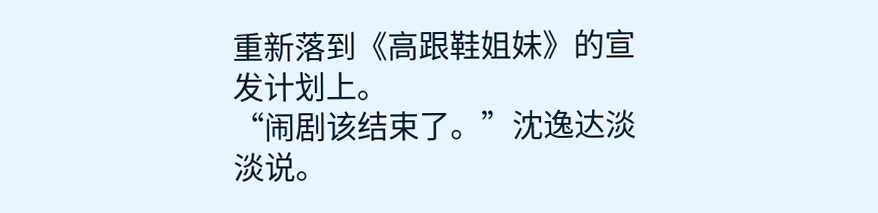重新落到《高跟鞋姐妹》的宣发计划上。
“闹剧该结束了。”沈逸达淡淡说。